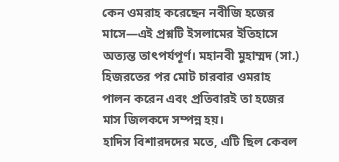কেন ওমরাহ করেছেন নবীজি হজের মাসে—এই প্রশ্নটি ইসলামের ইতিহাসে অত্যন্ত তাৎপর্যপূর্ণ। মহানবী মুহাম্মদ (সা.) হিজরতের পর মোট চারবার ওমরাহ পালন করেন এবং প্রতিবারই তা হজের মাস জিলকদে সম্পন্ন হয়।
হাদিস বিশারদদের মতে, এটি ছিল কেবল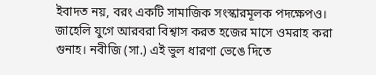ইবাদত নয়, বরং একটি সামাজিক সংস্কারমূলক পদক্ষেপও। জাহেলি যুগে আরবরা বিশ্বাস করত হজের মাসে ওমরাহ করা গুনাহ। নবীজি (সা.) এই ভুল ধারণা ভেঙে দিতে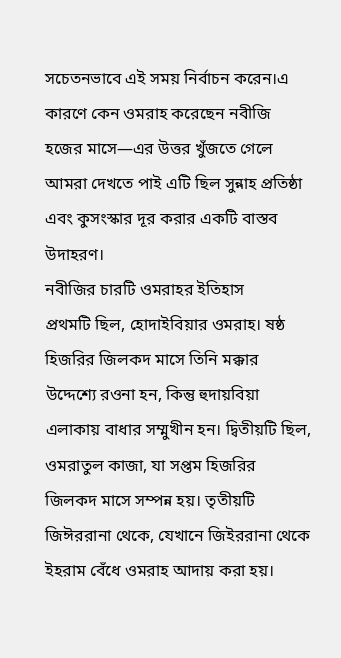সচেতনভাবে এই সময় নির্বাচন করেন।এ কারণে কেন ওমরাহ করেছেন নবীজি হজের মাসে—এর উত্তর খুঁজতে গেলে আমরা দেখতে পাই এটি ছিল সুন্নাহ প্রতিষ্ঠা এবং কুসংস্কার দূর করার একটি বাস্তব উদাহরণ।
নবীজির চারটি ওমরাহর ইতিহাস
প্রথমটি ছিল, হোদাইবিয়ার ওমরাহ। ষষ্ঠ হিজরির জিলকদ মাসে তিনি মক্কার উদ্দেশ্যে রওনা হন, কিন্তু হুদায়বিয়া এলাকায় বাধার সম্মুখীন হন। দ্বিতীয়টি ছিল, ওমরাতুল কাজা, যা সপ্তম হিজরির জিলকদ মাসে সম্পন্ন হয়। তৃতীয়টি জিঈররানা থেকে, যেখানে জিইররানা থেকে ইহরাম বেঁধে ওমরাহ আদায় করা হয়।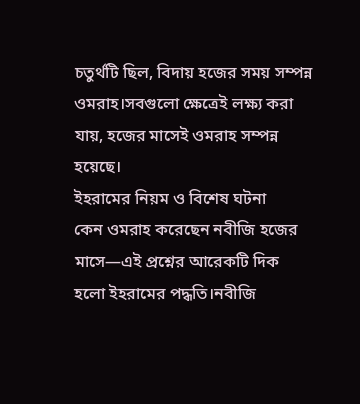চতুর্থটি ছিল, বিদায় হজের সময় সম্পন্ন ওমরাহ।সবগুলো ক্ষেত্রেই লক্ষ্য করা যায়, হজের মাসেই ওমরাহ সম্পন্ন হয়েছে।
ইহরামের নিয়ম ও বিশেষ ঘটনা
কেন ওমরাহ করেছেন নবীজি হজের মাসে—এই প্রশ্নের আরেকটি দিক হলো ইহরামের পদ্ধতি।নবীজি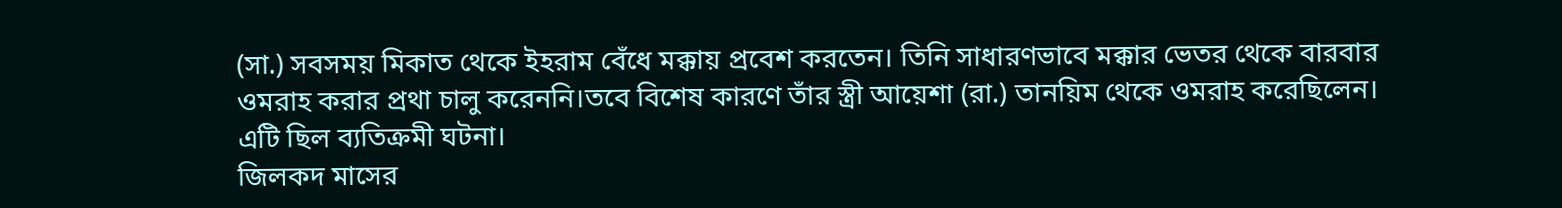(সা.) সবসময় মিকাত থেকে ইহরাম বেঁধে মক্কায় প্রবেশ করতেন। তিনি সাধারণভাবে মক্কার ভেতর থেকে বারবার ওমরাহ করার প্রথা চালু করেননি।তবে বিশেষ কারণে তাঁর স্ত্রী আয়েশা (রা.) তানয়িম থেকে ওমরাহ করেছিলেন। এটি ছিল ব্যতিক্রমী ঘটনা।
জিলকদ মাসের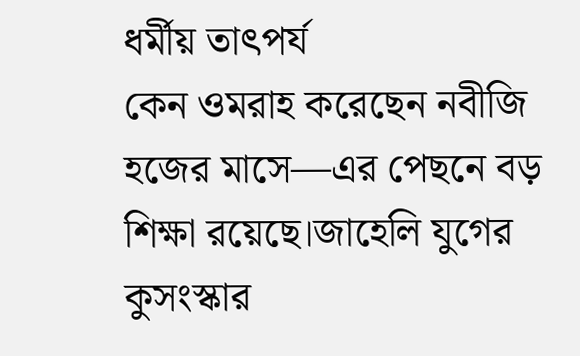ধর্মীয় তাৎপর্য
কেন ওমরাহ করেছেন নবীজি হজের মাসে—এর পেছনে বড় শিক্ষা রয়েছে।জাহেলি যুগের কুসংস্কার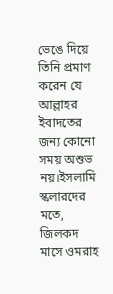ভেঙে দিয়ে তিনি প্রমাণ করেন যে আল্লাহর ইবাদতের জন্য কোনো সময় অশুভ নয়।ইসলামি স্কলারদের মতে, জিলকদ মাসে ওমরাহ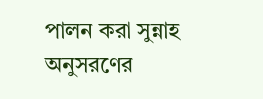পালন করা সুন্নাহ অনুসরণের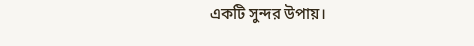একটি সুন্দর উপায়।